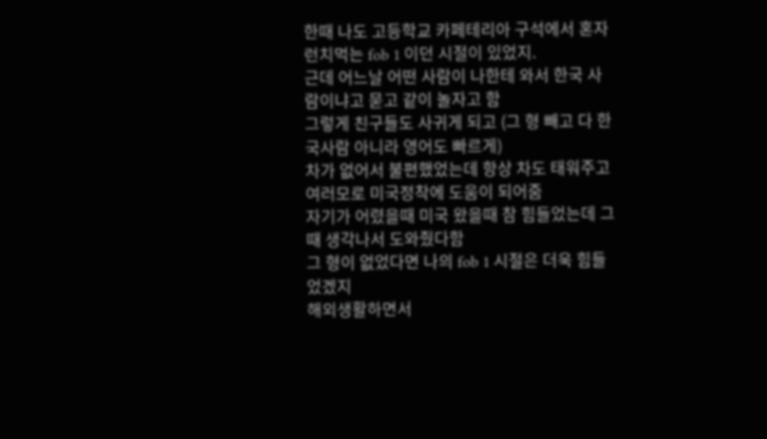한때 나도 고등학교 카페테리아 구석에서 혼자 런치먹는 fob 1 이던 시절이 있었지.
근데 어느날 어떤 사람이 나한테 와서 한국 사람이냐고 묻고 같이 놀자고 함
그렇게 친구들도 사귀게 되고 (그 형 빼고 다 한국사람 아니라 영어도 빠르게)
차가 없어서 불편했었는데 항상 차도 태워주고 여러모로 미국정착에 도움이 되어줌
자기가 어렸을때 미국 왔을때 참 힘들었는데 그때 생각나서 도와줬다함
그 형이 없었다면 나의 fob 1 시절은 더욱 힘들었겠지
해외생활하면서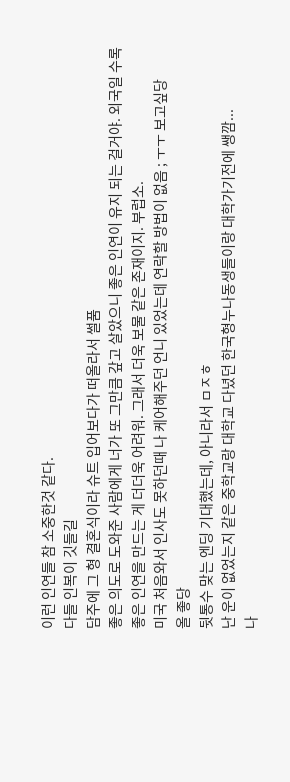이런 인연들 참 소중한것 같다.
다들 인복이 깃들길
담주에 그 형 결혼식이라 슈트 입어보다가 떠올라서 썰품
좋은 의도로 도와준 사람에게 너가 또 그만큼 갚고 살았으니 좋은 인연이 유지 되는 걸거야. 외국일 수록 좋은 인연을 만드는 게 더더욱 어려워. 그래서 더욱 보물 같은 존재이지. 부럽소.
미국 처음와서 인사도 못하던때 나 케어해주던 언니 있었는데 연락할 방법이 없음 ; ㅜㅜ 보고싶당
올 좋당
뒷통수 맞는 엔딩 기대했는데, 아니라서 ㅁㅈㅎ
난 운이 없었는지 같은 중학교랑 대학교 다녔던 한국형누나동생들이랑 대학가기전에 쌩깜...
나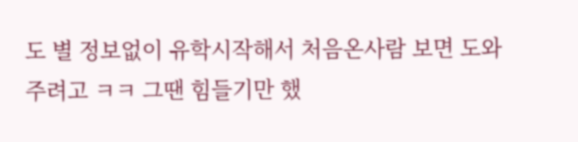도 별 정보없이 유학시작해서 처음온사람 보면 도와주려고 ㅋㅋ 그땐 힘들기만 했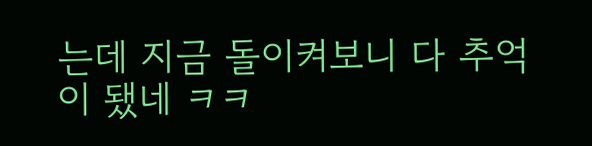는데 지금 돌이켜보니 다 추억이 됐네 ㅋㅋ